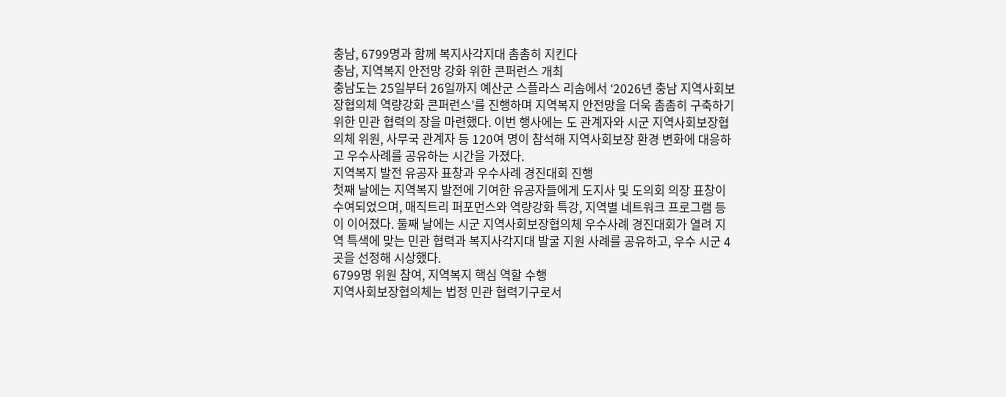충남, 6799명과 함께 복지사각지대 촘촘히 지킨다
충남, 지역복지 안전망 강화 위한 콘퍼런스 개최
충남도는 25일부터 26일까지 예산군 스플라스 리솜에서 ‘2026년 충남 지역사회보장협의체 역량강화 콘퍼런스’를 진행하며 지역복지 안전망을 더욱 촘촘히 구축하기 위한 민관 협력의 장을 마련했다. 이번 행사에는 도 관계자와 시군 지역사회보장협의체 위원, 사무국 관계자 등 120여 명이 참석해 지역사회보장 환경 변화에 대응하고 우수사례를 공유하는 시간을 가졌다.
지역복지 발전 유공자 표창과 우수사례 경진대회 진행
첫째 날에는 지역복지 발전에 기여한 유공자들에게 도지사 및 도의회 의장 표창이 수여되었으며, 매직트리 퍼포먼스와 역량강화 특강, 지역별 네트워크 프로그램 등이 이어졌다. 둘째 날에는 시군 지역사회보장협의체 우수사례 경진대회가 열려 지역 특색에 맞는 민관 협력과 복지사각지대 발굴 지원 사례를 공유하고, 우수 시군 4곳을 선정해 시상했다.
6799명 위원 참여, 지역복지 핵심 역할 수행
지역사회보장협의체는 법정 민관 협력기구로서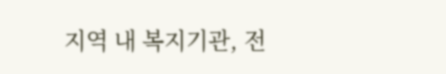지역 내 복지기관, 전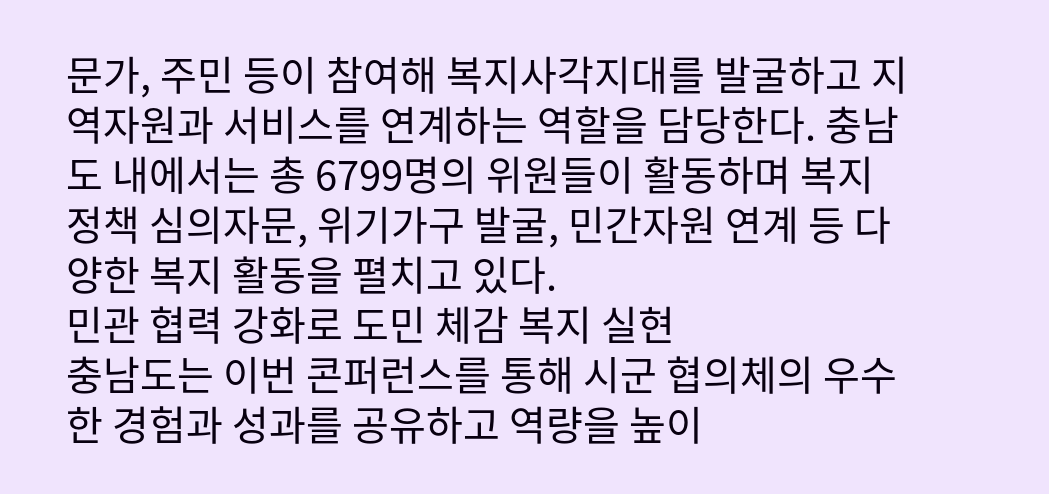문가, 주민 등이 참여해 복지사각지대를 발굴하고 지역자원과 서비스를 연계하는 역할을 담당한다. 충남도 내에서는 총 6799명의 위원들이 활동하며 복지정책 심의자문, 위기가구 발굴, 민간자원 연계 등 다양한 복지 활동을 펼치고 있다.
민관 협력 강화로 도민 체감 복지 실현
충남도는 이번 콘퍼런스를 통해 시군 협의체의 우수한 경험과 성과를 공유하고 역량을 높이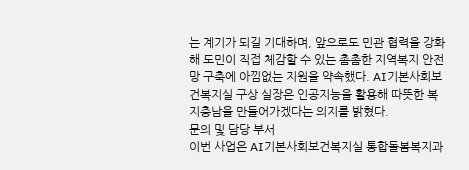는 계기가 되길 기대하며, 앞으로도 민관 협력을 강화해 도민이 직접 체감할 수 있는 촘촘한 지역복지 안전망 구축에 아낌없는 지원을 약속했다. AI기본사회보건복지실 구상 실장은 인공지능을 활용해 따뜻한 복지충남을 만들어가겠다는 의지를 밝혔다.
문의 및 담당 부서
이번 사업은 AI기본사회보건복지실 통합돌봄복지과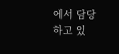에서 담당하고 있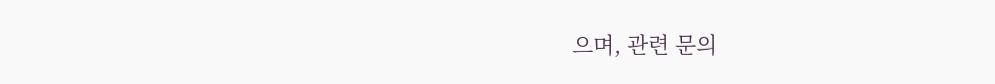으며, 관련 문의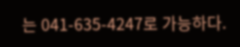는 041-635-4247로 가능하다.